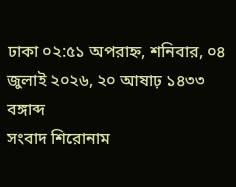ঢাকা ০২:৫১ অপরাহ্ন, শনিবার, ০৪ জুলাই ২০২৬, ২০ আষাঢ় ১৪৩৩ বঙ্গাব্দ
সংবাদ শিরোনাম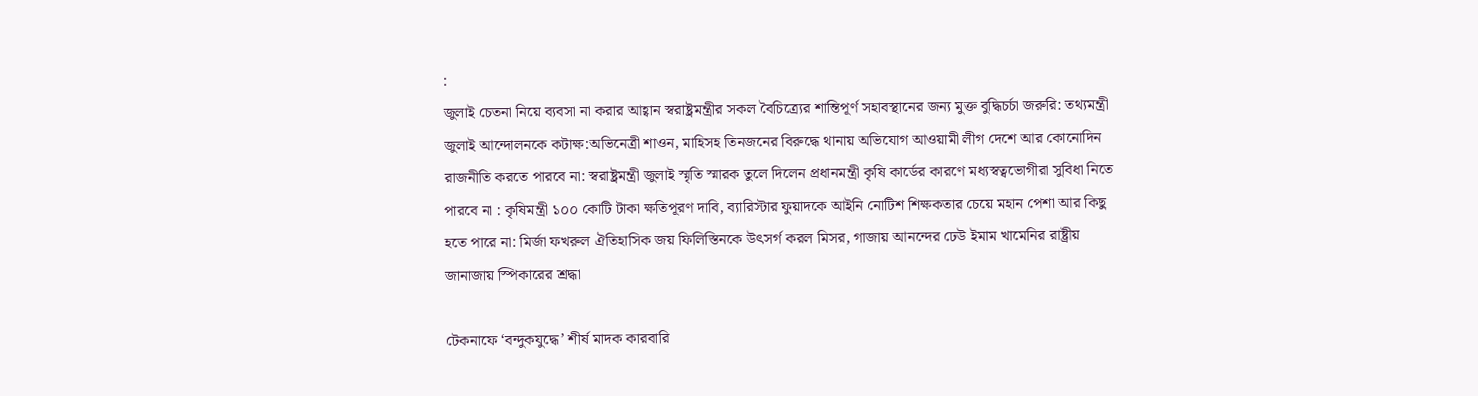:
জুলাই চেতনা নিয়ে ব্যবসা না করার আহ্বান স্বরাষ্ট্রমন্ত্রীর সকল বৈচিত্র্যের শান্তিপূর্ণ সহাবস্থানের জন্য মুক্ত বুদ্ধিচর্চা জরুরি: তথ্যমন্ত্রী জুলাই আন্দোলনকে কটাক্ষ:অভিনেত্রী শাওন, মাহিসহ তিনজনের বিরুদ্ধে থানায় অভিযোগ আওয়ামী লীগ দেশে আর কোনোদিন রাজনীতি করতে পারবে না: স্বরাষ্ট্রমন্ত্রী জুলাই স্মৃতি স্মারক তুলে দিলেন প্রধানমন্ত্রী কৃষি কার্ডের কারণে মধ্যস্বত্বভোগীরা সুবিধা নিতে পারবে না : কৃষিমন্ত্রী ১০০ কোটি টাকা ক্ষতিপূরণ দাবি, ব্যারিস্টার ফুয়াদকে আইনি নোটিশ শিক্ষকতার চেয়ে মহান পেশা আর কিছু হতে পারে না: মির্জা ফখরুল ঐতিহাসিক জয় ফিলিস্তিনকে উৎসর্গ করল মিসর, গাজায় আনন্দের ঢেউ ইমাম খামেনির রাষ্ট্রীয় জানাজায় স্পিকারের শ্রদ্ধা

টেকনাফে ‘বন্দুকযুদ্ধে’ শীর্ষ মাদক কারবারি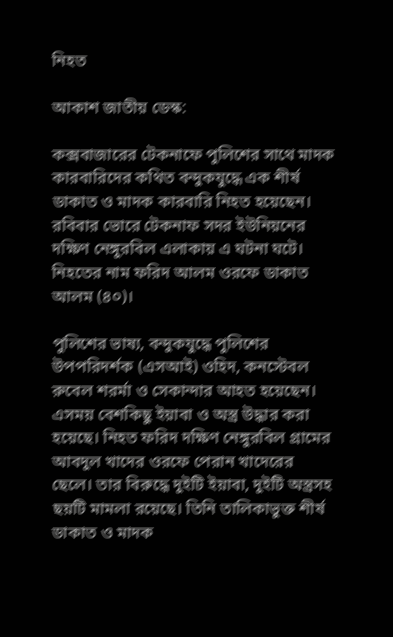নিহত

আকাশ জাতীয় ডেস্ক:

কক্সবাজারের টেকনাফে পুলিশের সাথে মাদক কারবারিদের কথিত বন্দুকযুদ্ধে এক শীর্ষ ডাকাত ও মাদক কারবারি নিহত হয়েছেন। রবিবার ভোরে টেকনাফ সদর ইউনিয়নের দক্ষিণ নেঙ্গুরবিল এলাকায় এ ঘটনা ঘটে। নিহতের নাম ফরিদ আলম ওরফে ডাকাত আলম (৪০)।

পুলিশের ভাষ্য, বন্দুকযুদ্ধে পুলিশের উপপরিদর্শক (এসআই) ওহিদ, কনস্টেবল রুবেল শরর্মা ও সেকান্দার আহত হয়েছেন। এসময় বেশকিছু ইয়াবা ও অস্ত্র উদ্ধার করা হয়েছে। নিহত ফরিদ দক্ষিণ নেঙ্গুরবিল গ্রামের আবদুল খাদের ওরফে পেরান খাদেরের ছেলে। তার বিরুদ্ধে দুইটি ইয়াবা, দুইটি অস্ত্রসহ ছয়টি মামলা রয়েছে। তিনি তালিকাভুক্ত শীর্ষ ডাকাত ও মাদক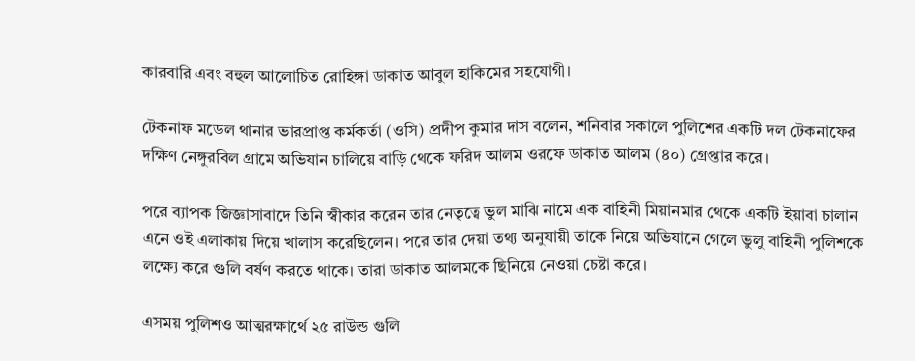কারবারি এবং বহুল আলোচিত রোহিঙ্গা ডাকাত আবুল হাকিমের সহযোগী।

টেকনাফ মডেল থানার ভারপ্রাপ্ত কর্মকর্তা (ওসি) প্রদীপ কুমার দাস বলেন, শনিবার সকালে পুলিশের একটি দল টেকনাফের দক্ষিণ নেঙ্গুরবিল গ্রামে অভিযান চালিয়ে বাড়ি থেকে ফরিদ আলম ওরফে ডাকাত আলম (৪০) গ্রেপ্তার করে।

পরে ব্যাপক জিজ্ঞাসাবাদে তিনি স্বীকার করেন তার নেতৃত্বে ভুল মাঝি নামে এক বাহিনী মিয়ানমার থেকে একটি ইয়াবা চালান এনে ওই এলাকায় দিয়ে খালাস করেছিলেন। পরে তার দেয়া তথ্য অনুযায়ী তাকে নিয়ে অভিযানে গেলে ভুলু বাহিনী পুলিশকে লক্ষ্যে করে গুলি বর্ষণ করতে থাকে। তারা ডাকাত আলমকে ছিনিয়ে নেওয়া চেষ্টা করে।

এসময় পুলিশও আত্মরক্ষার্থে ২৫ রাউন্ড গুলি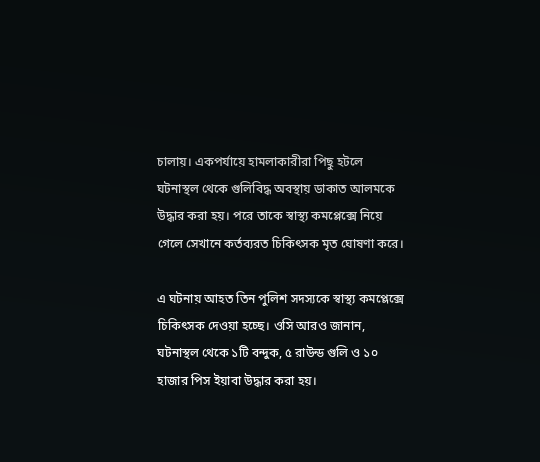চালায়। একপর্যায়ে হামলাকারীরা পিছু হটলে ঘটনাস্থল থেকে গুলিবিদ্ধ অবস্থায় ডাকাত আলমকে উদ্ধার করা হয়। পরে তাকে স্বাস্থ্য কমপ্লেক্সে নিয়ে গেলে সেখানে কর্তব্যরত চিকিৎসক মৃত ঘোষণা করে।

এ ঘটনায় আহত তিন পুলিশ সদস্যকে স্বাস্থ্য কমপ্লেক্সে চিকিৎসক দেওয়া হচ্ছে। ওসি আরও জানান, ঘটনাস্থল থেকে ১টি বন্দুক, ৫ রাউন্ড গুলি ও ১০ হাজার পিস ইয়াবা উদ্ধার করা হয়।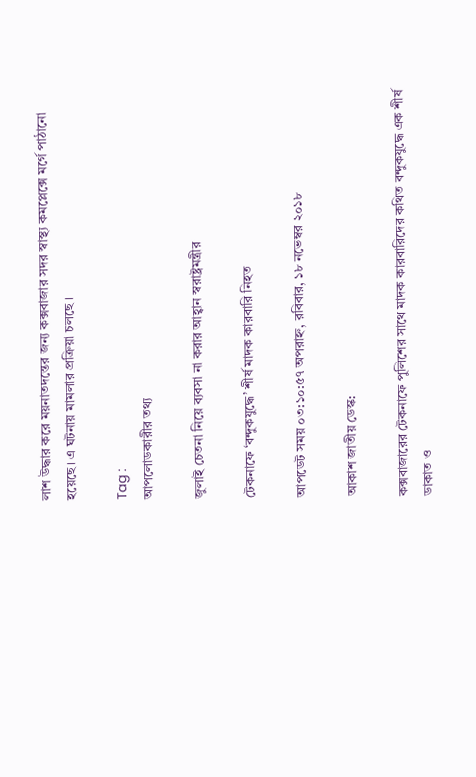লাশ উদ্ধার করে ময়নাতদন্তের জন্য কক্সবাজার সদর স্বাস্থ্য কমপ্লেক্সে মর্গে পাঠানো হয়েছে। এ ঘটনায় মামলার প্রক্রিয়া চলছে ।

Tag :
আপলোডকারীর তথ্য

জুলাই চেতনা নিয়ে ব্যবসা না করার আহ্বান স্বরাষ্ট্রমন্ত্রীর

টেকনাফে ‘বন্দুকযুদ্ধে’ শীর্ষ মাদক কারবারি নিহত

আপডেট সময় ০৩:১০:৫৭ অপরাহ্ন, রবিবার, ১৮ নভেম্বর ২০১৮

আকাশ জাতীয় ডেস্ক:

কক্সবাজারের টেকনাফে পুলিশের সাথে মাদক কারবারিদের কথিত বন্দুকযুদ্ধে এক শীর্ষ ডাকাত ও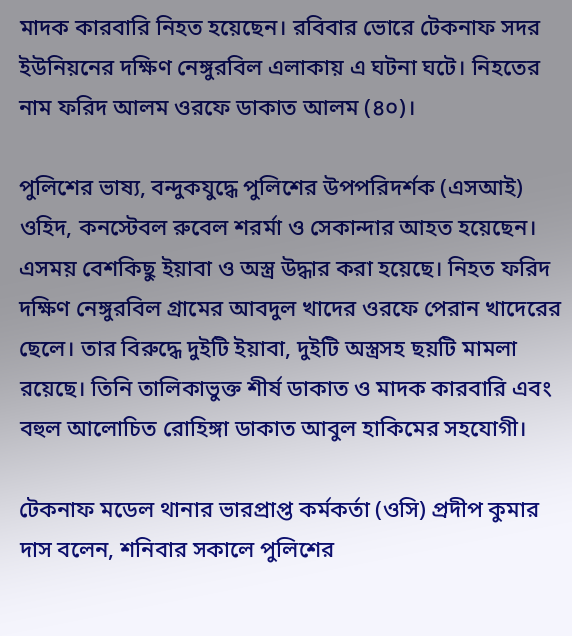মাদক কারবারি নিহত হয়েছেন। রবিবার ভোরে টেকনাফ সদর ইউনিয়নের দক্ষিণ নেঙ্গুরবিল এলাকায় এ ঘটনা ঘটে। নিহতের নাম ফরিদ আলম ওরফে ডাকাত আলম (৪০)।

পুলিশের ভাষ্য, বন্দুকযুদ্ধে পুলিশের উপপরিদর্শক (এসআই) ওহিদ, কনস্টেবল রুবেল শরর্মা ও সেকান্দার আহত হয়েছেন। এসময় বেশকিছু ইয়াবা ও অস্ত্র উদ্ধার করা হয়েছে। নিহত ফরিদ দক্ষিণ নেঙ্গুরবিল গ্রামের আবদুল খাদের ওরফে পেরান খাদেরের ছেলে। তার বিরুদ্ধে দুইটি ইয়াবা, দুইটি অস্ত্রসহ ছয়টি মামলা রয়েছে। তিনি তালিকাভুক্ত শীর্ষ ডাকাত ও মাদক কারবারি এবং বহুল আলোচিত রোহিঙ্গা ডাকাত আবুল হাকিমের সহযোগী।

টেকনাফ মডেল থানার ভারপ্রাপ্ত কর্মকর্তা (ওসি) প্রদীপ কুমার দাস বলেন, শনিবার সকালে পুলিশের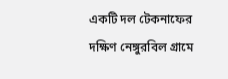একটি দল টেকনাফের দক্ষিণ নেঙ্গুরবিল গ্রামে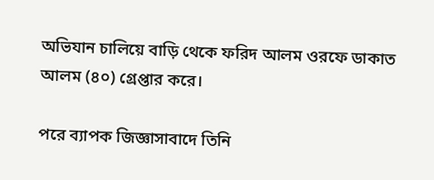অভিযান চালিয়ে বাড়ি থেকে ফরিদ আলম ওরফে ডাকাত আলম (৪০) গ্রেপ্তার করে।

পরে ব্যাপক জিজ্ঞাসাবাদে তিনি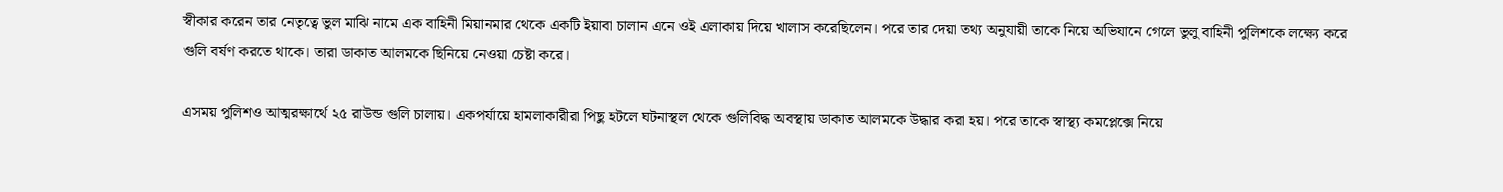স্বীকার করেন তার নেতৃত্বে ভুল মাঝি নামে এক বাহিনী মিয়ানমার থেকে একটি ইয়াবা চালান এনে ওই এলাকায় দিয়ে খালাস করেছিলেন। পরে তার দেয়া তথ্য অনুযায়ী তাকে নিয়ে অভিযানে গেলে ভুলু বাহিনী পুলিশকে লক্ষ্যে করে গুলি বর্ষণ করতে থাকে। তারা ডাকাত আলমকে ছিনিয়ে নেওয়া চেষ্টা করে।

এসময় পুলিশও আত্মরক্ষার্থে ২৫ রাউন্ড গুলি চালায়। একপর্যায়ে হামলাকারীরা পিছু হটলে ঘটনাস্থল থেকে গুলিবিদ্ধ অবস্থায় ডাকাত আলমকে উদ্ধার করা হয়। পরে তাকে স্বাস্থ্য কমপ্লেক্সে নিয়ে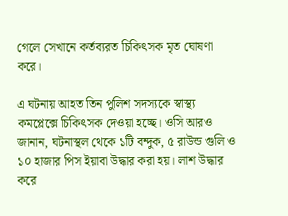গেলে সেখানে কর্তব্যরত চিকিৎসক মৃত ঘোষণা করে।

এ ঘটনায় আহত তিন পুলিশ সদস্যকে স্বাস্থ্য কমপ্লেক্সে চিকিৎসক দেওয়া হচ্ছে। ওসি আরও জানান, ঘটনাস্থল থেকে ১টি বন্দুক, ৫ রাউন্ড গুলি ও ১০ হাজার পিস ইয়াবা উদ্ধার করা হয়। লাশ উদ্ধার করে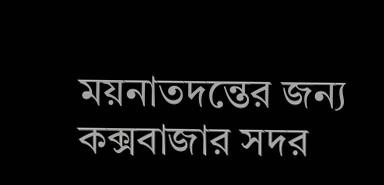ময়নাতদন্তের জন্য কক্সবাজার সদর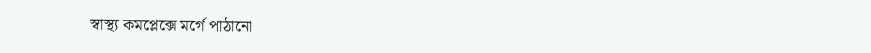স্বাস্থ্য কমপ্লেক্সে মর্গে পাঠানো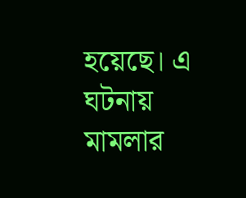হয়েছে। এ ঘটনায় মামলার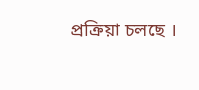প্রক্রিয়া চলছে ।